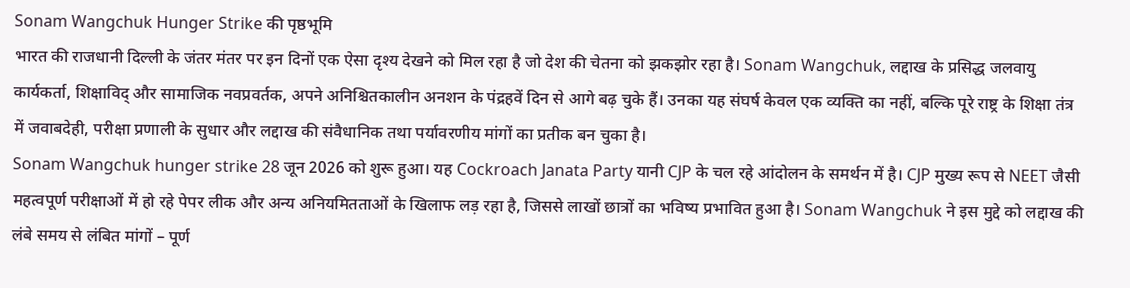Sonam Wangchuk Hunger Strike की पृष्ठभूमि
भारत की राजधानी दिल्ली के जंतर मंतर पर इन दिनों एक ऐसा दृश्य देखने को मिल रहा है जो देश की चेतना को झकझोर रहा है। Sonam Wangchuk, लद्दाख के प्रसिद्ध जलवायु कार्यकर्ता, शिक्षाविद् और सामाजिक नवप्रवर्तक, अपने अनिश्चितकालीन अनशन के पंद्रहवें दिन से आगे बढ़ चुके हैं। उनका यह संघर्ष केवल एक व्यक्ति का नहीं, बल्कि पूरे राष्ट्र के शिक्षा तंत्र में जवाबदेही, परीक्षा प्रणाली के सुधार और लद्दाख की संवैधानिक तथा पर्यावरणीय मांगों का प्रतीक बन चुका है।
Sonam Wangchuk hunger strike 28 जून 2026 को शुरू हुआ। यह Cockroach Janata Party यानी CJP के चल रहे आंदोलन के समर्थन में है। CJP मुख्य रूप से NEET जैसी महत्वपूर्ण परीक्षाओं में हो रहे पेपर लीक और अन्य अनियमितताओं के खिलाफ लड़ रहा है, जिससे लाखों छात्रों का भविष्य प्रभावित हुआ है। Sonam Wangchuk ने इस मुद्दे को लद्दाख की लंबे समय से लंबित मांगों – पूर्ण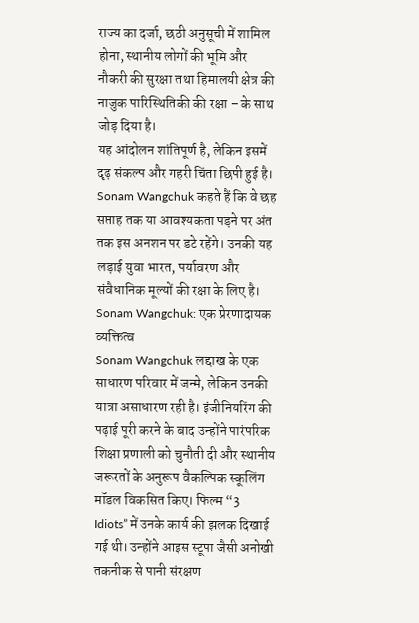राज्य का दर्जा, छठी अनुसूची में शामिल होना, स्थानीय लोगों की भूमि और नौकरी की सुरक्षा तथा हिमालयी क्षेत्र की नाजुक पारिस्थितिकी की रक्षा – के साथ जोड़ दिया है।
यह आंदोलन शांतिपूर्ण है, लेकिन इसमें दृढ़ संकल्प और गहरी चिंता छिपी हुई है। Sonam Wangchuk कहते हैं कि वे छह सप्ताह तक या आवश्यकता पड़ने पर अंत तक इस अनशन पर डटे रहेंगे। उनकी यह लड़ाई युवा भारत, पर्यावरण और संवैधानिक मूल्यों की रक्षा के लिए है।
Sonam Wangchuk: एक प्रेरणादायक व्यक्तित्व
Sonam Wangchuk लद्दाख के एक साधारण परिवार में जन्मे, लेकिन उनकी यात्रा असाधारण रही है। इंजीनियरिंग की पढ़ाई पूरी करने के बाद उन्होंने पारंपरिक शिक्षा प्रणाली को चुनौती दी और स्थानीय जरूरतों के अनुरूप वैकल्पिक स्कूलिंग मॉडल विकसित किए। फिल्म “3 Idiots” में उनके कार्य की झलक दिखाई गई थी। उन्होंने आइस स्टूपा जैसी अनोखी तकनीक से पानी संरक्षण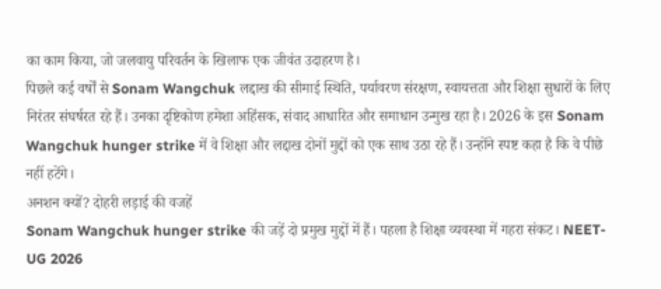का काम किया, जो जलवायु परिवर्तन के खिलाफ एक जीवंत उदाहरण है।
पिछले कई वर्षों से Sonam Wangchuk लद्दाख की सीमाई स्थिति, पर्यावरण संरक्षण, स्वायत्तता और शिक्षा सुधारों के लिए निरंतर संघर्षरत रहे हैं। उनका दृष्टिकोण हमेशा अहिंसक, संवाद आधारित और समाधान उन्मुख रहा है। 2026 के इस Sonam Wangchuk hunger strike में वे शिक्षा और लद्दाख दोनों मुद्दों को एक साथ उठा रहे हैं। उन्होंने स्पष्ट कहा है कि वे पीछे नहीं हटेंगे।
अनशन क्यों? दोहरी लड़ाई की वजहें
Sonam Wangchuk hunger strike की जड़ें दो प्रमुख मुद्दों में हैं। पहला है शिक्षा व्यवस्था में गहरा संकट। NEET-UG 2026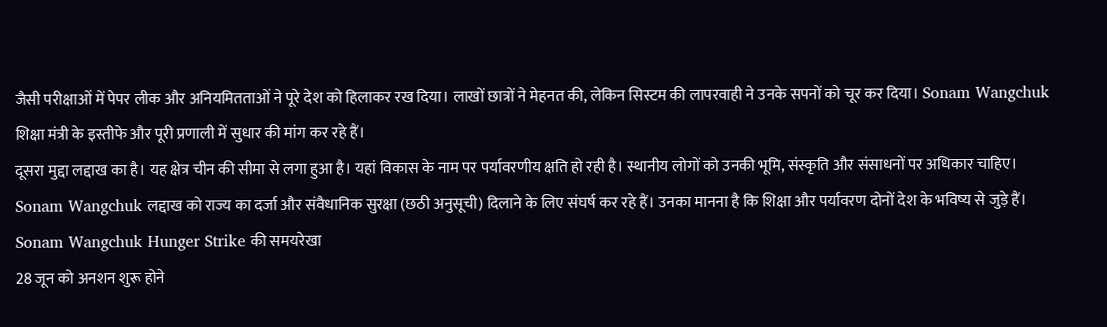जैसी परीक्षाओं में पेपर लीक और अनियमितताओं ने पूरे देश को हिलाकर रख दिया। लाखों छात्रों ने मेहनत की, लेकिन सिस्टम की लापरवाही ने उनके सपनों को चूर कर दिया। Sonam Wangchuk शिक्षा मंत्री के इस्तीफे और पूरी प्रणाली में सुधार की मांग कर रहे हैं।
दूसरा मुद्दा लद्दाख का है। यह क्षेत्र चीन की सीमा से लगा हुआ है। यहां विकास के नाम पर पर्यावरणीय क्षति हो रही है। स्थानीय लोगों को उनकी भूमि, संस्कृति और संसाधनों पर अधिकार चाहिए। Sonam Wangchuk लद्दाख को राज्य का दर्जा और संवैधानिक सुरक्षा (छठी अनुसूची) दिलाने के लिए संघर्ष कर रहे हैं। उनका मानना है कि शिक्षा और पर्यावरण दोनों देश के भविष्य से जुड़े हैं।
Sonam Wangchuk Hunger Strike की समयरेखा
28 जून को अनशन शुरू होने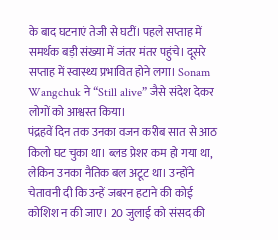के बाद घटनाएं तेजी से घटीं। पहले सप्ताह में समर्थक बड़ी संख्या में जंतर मंतर पहुंचे। दूसरे सप्ताह में स्वास्थ्य प्रभावित होने लगा। Sonam Wangchuk ने “Still alive” जैसे संदेश देकर लोगों को आश्वस्त किया।
पंद्रहवें दिन तक उनका वजन करीब सात से आठ किलो घट चुका था। ब्लड प्रेशर कम हो गया था, लेकिन उनका नैतिक बल अटूट था। उन्होंने चेतावनी दी कि उन्हें जबरन हटाने की कोई कोशिश न की जाए। 20 जुलाई को संसद की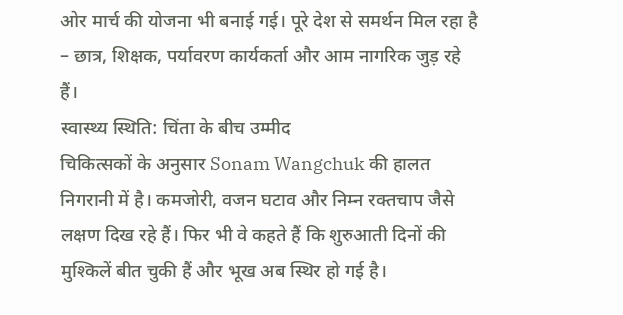ओर मार्च की योजना भी बनाई गई। पूरे देश से समर्थन मिल रहा है – छात्र, शिक्षक, पर्यावरण कार्यकर्ता और आम नागरिक जुड़ रहे हैं।
स्वास्थ्य स्थिति: चिंता के बीच उम्मीद
चिकित्सकों के अनुसार Sonam Wangchuk की हालत निगरानी में है। कमजोरी, वजन घटाव और निम्न रक्तचाप जैसे लक्षण दिख रहे हैं। फिर भी वे कहते हैं कि शुरुआती दिनों की मुश्किलें बीत चुकी हैं और भूख अब स्थिर हो गई है।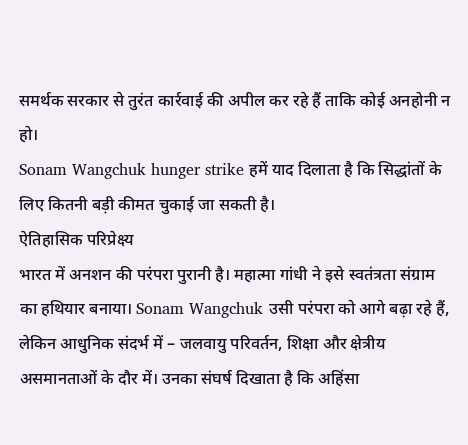समर्थक सरकार से तुरंत कार्रवाई की अपील कर रहे हैं ताकि कोई अनहोनी न हो।
Sonam Wangchuk hunger strike हमें याद दिलाता है कि सिद्धांतों के लिए कितनी बड़ी कीमत चुकाई जा सकती है।
ऐतिहासिक परिप्रेक्ष्य
भारत में अनशन की परंपरा पुरानी है। महात्मा गांधी ने इसे स्वतंत्रता संग्राम का हथियार बनाया। Sonam Wangchuk उसी परंपरा को आगे बढ़ा रहे हैं, लेकिन आधुनिक संदर्भ में – जलवायु परिवर्तन, शिक्षा और क्षेत्रीय असमानताओं के दौर में। उनका संघर्ष दिखाता है कि अहिंसा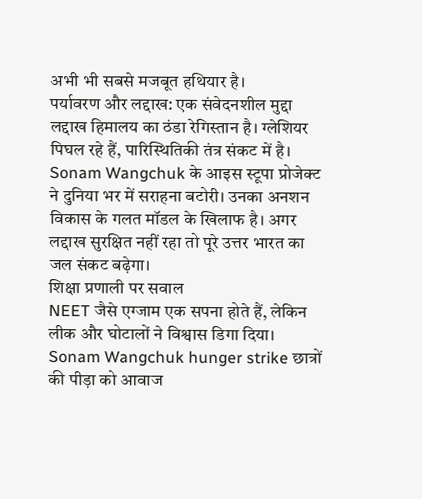अभी भी सबसे मजबूत हथियार है।
पर्यावरण और लद्दाख: एक संवेदनशील मुद्दा
लद्दाख हिमालय का ठंडा रेगिस्तान है। ग्लेशियर पिघल रहे हैं, पारिस्थितिकी तंत्र संकट में है। Sonam Wangchuk के आइस स्टूपा प्रोजेक्ट ने दुनिया भर में सराहना बटोरी। उनका अनशन विकास के गलत मॉडल के खिलाफ है। अगर लद्दाख सुरक्षित नहीं रहा तो पूरे उत्तर भारत का जल संकट बढ़ेगा।
शिक्षा प्रणाली पर सवाल
NEET जैसे एग्जाम एक सपना होते हैं, लेकिन लीक और घोटालों ने विश्वास डिगा दिया। Sonam Wangchuk hunger strike छात्रों की पीड़ा को आवाज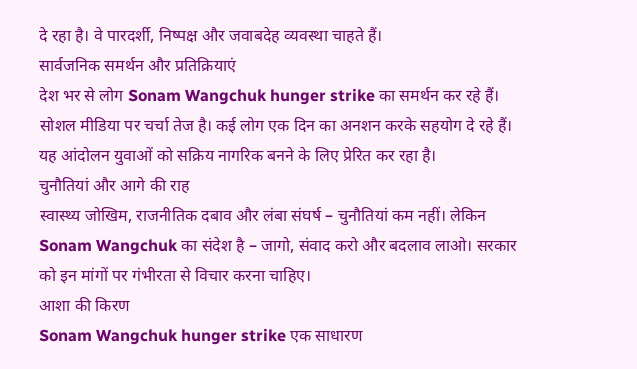दे रहा है। वे पारदर्शी, निष्पक्ष और जवाबदेह व्यवस्था चाहते हैं।
सार्वजनिक समर्थन और प्रतिक्रियाएं
देश भर से लोग Sonam Wangchuk hunger strike का समर्थन कर रहे हैं। सोशल मीडिया पर चर्चा तेज है। कई लोग एक दिन का अनशन करके सहयोग दे रहे हैं। यह आंदोलन युवाओं को सक्रिय नागरिक बनने के लिए प्रेरित कर रहा है।
चुनौतियां और आगे की राह
स्वास्थ्य जोखिम, राजनीतिक दबाव और लंबा संघर्ष – चुनौतियां कम नहीं। लेकिन Sonam Wangchuk का संदेश है – जागो, संवाद करो और बदलाव लाओ। सरकार को इन मांगों पर गंभीरता से विचार करना चाहिए।
आशा की किरण
Sonam Wangchuk hunger strike एक साधारण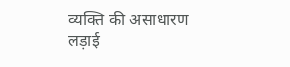व्यक्ति की असाधारण लड़ाई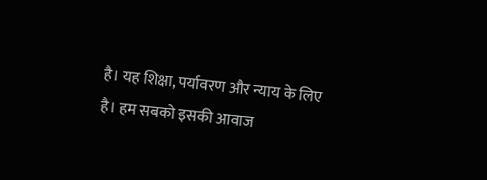है। यह शिक्षा, पर्यावरण और न्याय के लिए है। हम सबको इसकी आवाज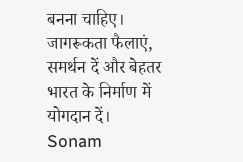बनना चाहिए। जागरूकता फैलाएं, समर्थन दें और बेहतर भारत के निर्माण में योगदान दें।
Sonam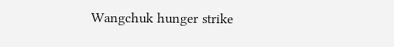Wangchuk hunger strike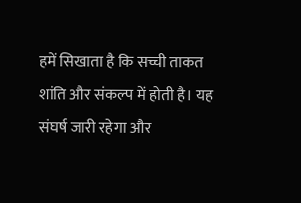हमें सिखाता है कि सच्ची ताकत शांति और संकल्प में होती है। यह संघर्ष जारी रहेगा और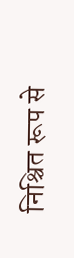निश्चित रूप से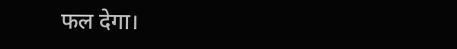फल देगा।